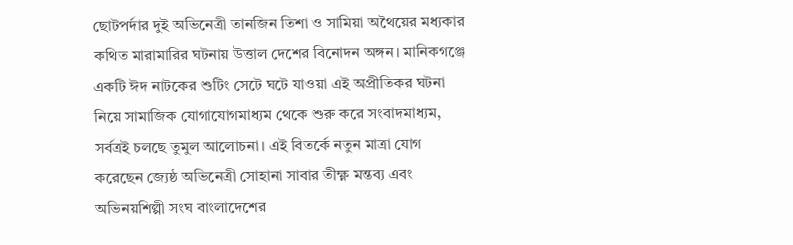ছোটপর্দার দুই অভিনেত্রী তানজিন তিশা ও সামিয়া অথৈয়ের মধ্যকার কথিত মারামারির ঘটনায় উত্তাল দেশের বিনোদন অঙ্গন। মানিকগঞ্জে একটি ঈদ নাটকের শুটিং সেটে ঘটে যাওয়া এই অপ্রীতিকর ঘটনা নিয়ে সামাজিক যোগাযোগমাধ্যম থেকে শুরু করে সংবাদমাধ্যম, সর্বত্রই চলছে তুমুল আলোচনা। এই বিতর্কে নতুন মাত্রা যোগ করেছেন জ্যেষ্ঠ অভিনেত্রী সোহানা সাবার তীক্ষ্ণ মন্তব্য এবং অভিনয়শিল্পী সংঘ বাংলাদেশের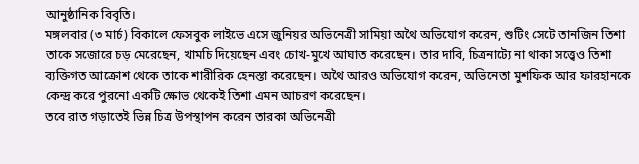আনুষ্ঠানিক বিবৃতি।
মঙ্গলবার (৩ মার্চ) বিকালে ফেসবুক লাইভে এসে জুনিয়র অভিনেত্রী সামিয়া অথৈ অভিযোগ করেন, শুটিং সেটে তানজিন তিশা তাকে সজোরে চড় মেরেছেন, খামচি দিয়েছেন এবং চোখ-মুখে আঘাত করেছেন। তার দাবি, চিত্রনাট্যে না থাকা সত্ত্বেও তিশা ব্যক্তিগত আক্রোশ থেকে তাকে শারীরিক হেনস্তা করেছেন। অথৈ আরও অভিযোগ করেন, অভিনেতা মুশফিক আর ফারহানকে কেন্দ্র করে পুরনো একটি ক্ষোভ থেকেই তিশা এমন আচরণ করেছেন।
তবে রাত গড়াতেই ভিন্ন চিত্র উপস্থাপন করেন তারকা অভিনেত্রী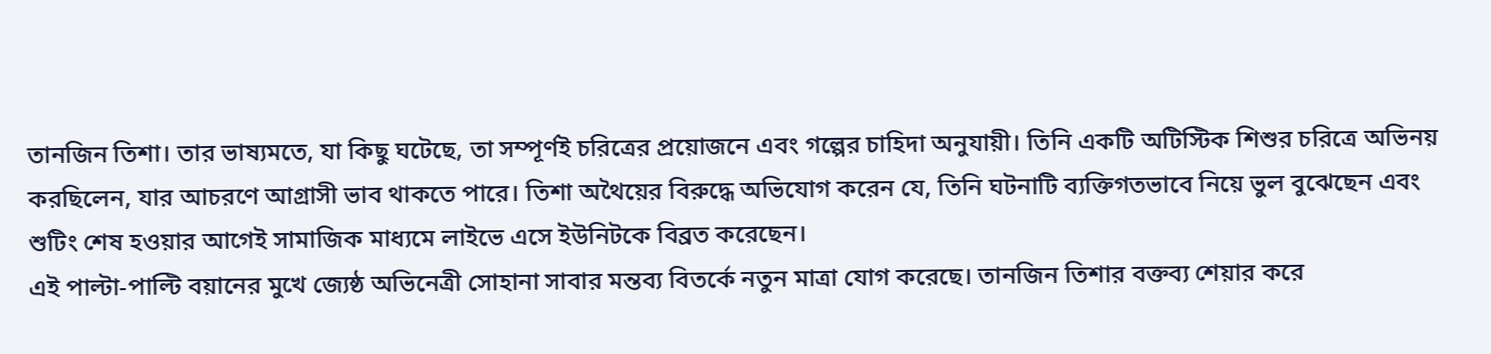তানজিন তিশা। তার ভাষ্যমতে, যা কিছু ঘটেছে, তা সম্পূর্ণই চরিত্রের প্রয়োজনে এবং গল্পের চাহিদা অনুযায়ী। তিনি একটি অটিস্টিক শিশুর চরিত্রে অভিনয় করছিলেন, যার আচরণে আগ্রাসী ভাব থাকতে পারে। তিশা অথৈয়ের বিরুদ্ধে অভিযোগ করেন যে, তিনি ঘটনাটি ব্যক্তিগতভাবে নিয়ে ভুল বুঝেছেন এবং শুটিং শেষ হওয়ার আগেই সামাজিক মাধ্যমে লাইভে এসে ইউনিটকে বিব্রত করেছেন।
এই পাল্টা-পাল্টি বয়ানের মুখে জ্যেষ্ঠ অভিনেত্রী সোহানা সাবার মন্তব্য বিতর্কে নতুন মাত্রা যোগ করেছে। তানজিন তিশার বক্তব্য শেয়ার করে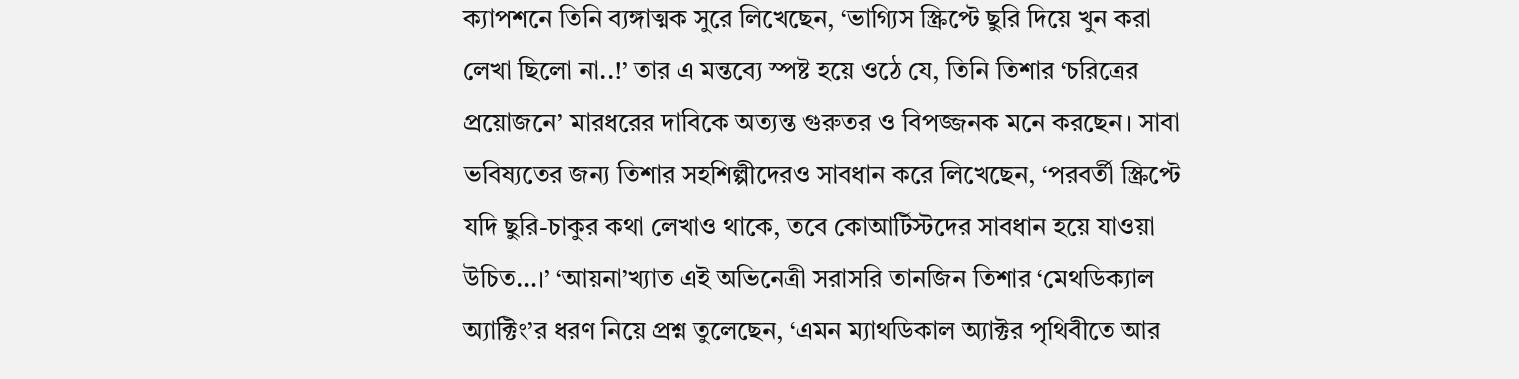ক্যাপশনে তিনি ব্যঙ্গাত্মক সুরে লিখেছেন, ‘ভাগ্যিস স্ক্রিপ্টে ছুরি দিয়ে খুন করা লেখা ছিলো না..!’ তার এ মন্তব্যে স্পষ্ট হয়ে ওঠে যে, তিনি তিশার ‘চরিত্রের প্রয়োজনে’ মারধরের দাবিকে অত্যন্ত গুরুতর ও বিপজ্জনক মনে করছেন। সাবা ভবিষ্যতের জন্য তিশার সহশিল্পীদেরও সাবধান করে লিখেছেন, ‘পরবর্তী স্ক্রিপ্টে যদি ছুরি-চাকুর কথা লেখাও থাকে, তবে কোআর্টিস্টদের সাবধান হয়ে যাওয়া উচিত…।’ ‘আয়না’খ্যাত এই অভিনেত্রী সরাসরি তানজিন তিশার ‘মেথডিক্যাল অ্যাক্টিং’র ধরণ নিয়ে প্রশ্ন তুলেছেন, ‘এমন ম্যাথডিকাল অ্যাক্টর পৃথিবীতে আর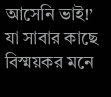আসেনি ভাই!’ যা সাবার কাছে বিস্ময়কর মনে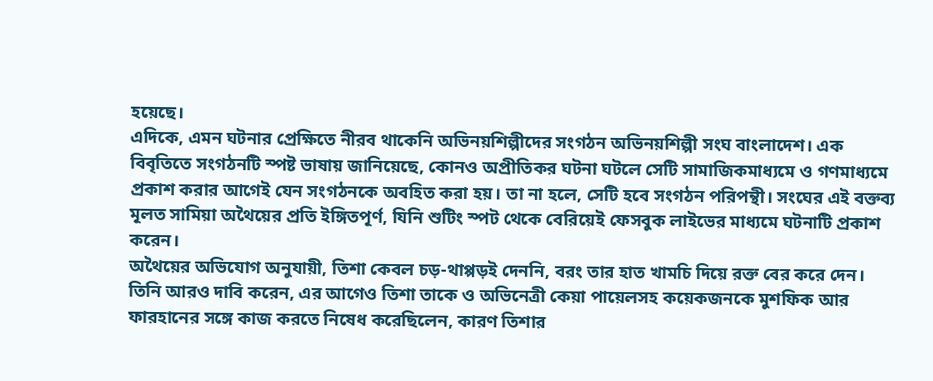হয়েছে।
এদিকে, এমন ঘটনার প্রেক্ষিতে নীরব থাকেনি অভিনয়শিল্পীদের সংগঠন অভিনয়শিল্পী সংঘ বাংলাদেশ। এক বিবৃতিতে সংগঠনটি স্পষ্ট ভাষায় জানিয়েছে, কোনও অপ্রীতিকর ঘটনা ঘটলে সেটি সামাজিকমাধ্যমে ও গণমাধ্যমে প্রকাশ করার আগেই যেন সংগঠনকে অবহিত করা হয়। তা না হলে, সেটি হবে সংগঠন পরিপন্থী। সংঘের এই বক্তব্য মূলত সামিয়া অথৈয়ের প্রতি ইঙ্গিতপূর্ণ, যিনি শুটিং স্পট থেকে বেরিয়েই ফেসবুক লাইভের মাধ্যমে ঘটনাটি প্রকাশ করেন।
অথৈয়ের অভিযোগ অনুযায়ী, তিশা কেবল চড়-থাপ্পড়ই দেননি, বরং তার হাত খামচি দিয়ে রক্ত বের করে দেন। তিনি আরও দাবি করেন, এর আগেও তিশা তাকে ও অভিনেত্রী কেয়া পায়েলসহ কয়েকজনকে মুশফিক আর ফারহানের সঙ্গে কাজ করতে নিষেধ করেছিলেন, কারণ তিশার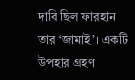দাবি ছিল ফারহান তার ‘জামাই’। একটি উপহার গ্রহণ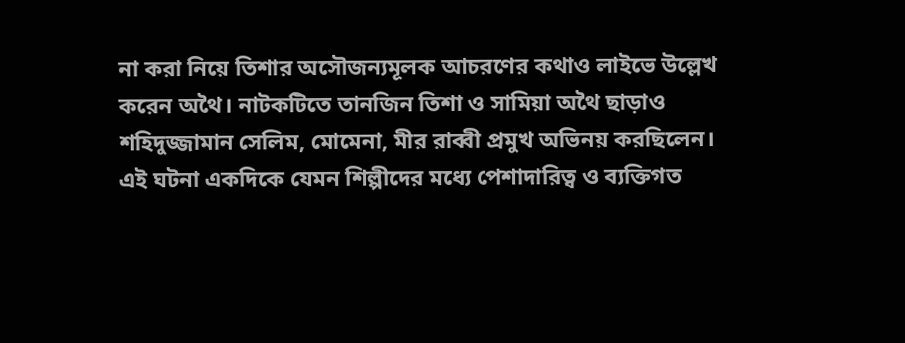না করা নিয়ে তিশার অসৌজন্যমূলক আচরণের কথাও লাইভে উল্লেখ করেন অথৈ। নাটকটিতে তানজিন তিশা ও সামিয়া অথৈ ছাড়াও শহিদুজ্জামান সেলিম, মোমেনা, মীর রাব্বী প্রমুখ অভিনয় করছিলেন।
এই ঘটনা একদিকে যেমন শিল্পীদের মধ্যে পেশাদারিত্ব ও ব্যক্তিগত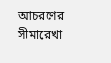আচরণের সীমারেখা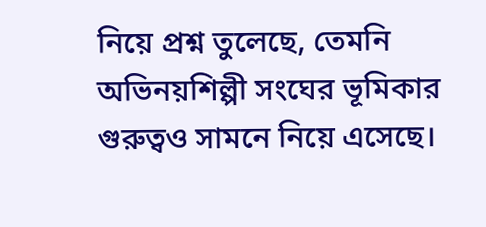নিয়ে প্রশ্ন তুলেছে, তেমনি অভিনয়শিল্পী সংঘের ভূমিকার গুরুত্বও সামনে নিয়ে এসেছে।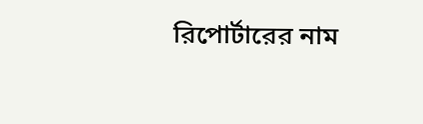রিপোর্টারের নাম